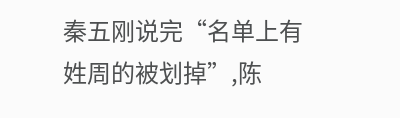秦五刚说完“名单上有姓周的被划掉”,陈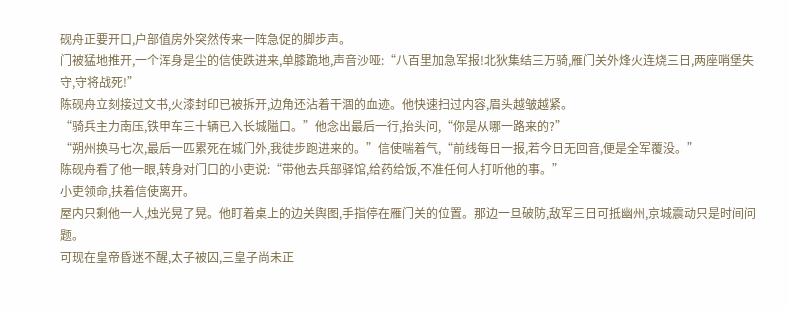砚舟正要开口,户部值房外突然传来一阵急促的脚步声。
门被猛地推开,一个浑身是尘的信使跌进来,单膝跪地,声音沙哑:“八百里加急军报!北狄集结三万骑,雁门关外烽火连烧三日,两座哨堡失守,守将战死!”
陈砚舟立刻接过文书,火漆封印已被拆开,边角还沾着干涸的血迹。他快速扫过内容,眉头越皱越紧。
“骑兵主力南压,铁甲车三十辆已入长城隘口。”他念出最后一行,抬头问,“你是从哪一路来的?”
“朔州换马七次,最后一匹累死在城门外,我徒步跑进来的。”信使喘着气,“前线每日一报,若今日无回音,便是全军覆没。”
陈砚舟看了他一眼,转身对门口的小吏说:“带他去兵部驿馆,给药给饭,不准任何人打听他的事。”
小吏领命,扶着信使离开。
屋内只剩他一人,烛光晃了晃。他盯着桌上的边关舆图,手指停在雁门关的位置。那边一旦破防,敌军三日可抵幽州,京城震动只是时间问题。
可现在皇帝昏迷不醒,太子被囚,三皇子尚未正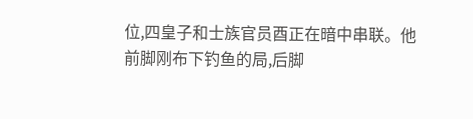位,四皇子和士族官员酉正在暗中串联。他前脚刚布下钓鱼的局,后脚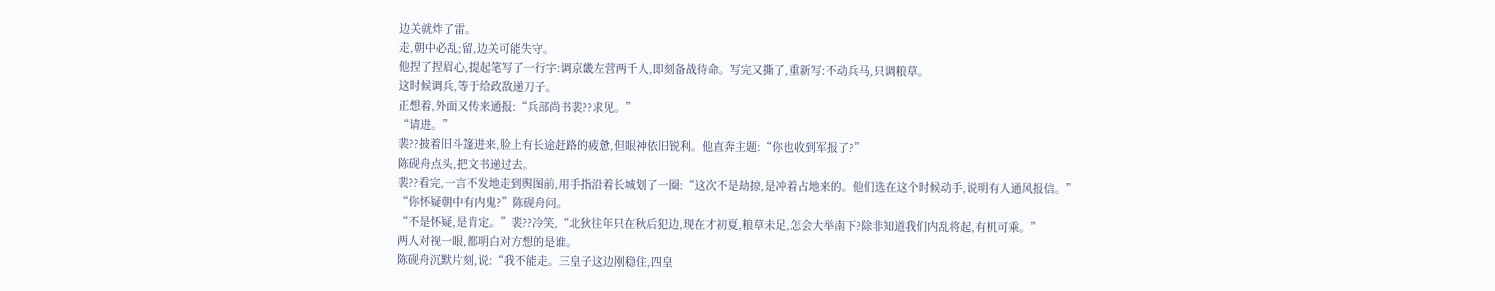边关就炸了雷。
走,朝中必乱;留,边关可能失守。
他捏了捏眉心,提起笔写了一行字:调京畿左营两千人,即刻备战待命。写完又撕了,重新写:不动兵马,只调粮草。
这时候调兵,等于给政敌递刀子。
正想着,外面又传来通报:“兵部尚书裴??求见。”
“请进。”
裴??披着旧斗篷进来,脸上有长途赶路的疲惫,但眼神依旧锐利。他直奔主题:“你也收到军报了?”
陈砚舟点头,把文书递过去。
裴??看完,一言不发地走到舆图前,用手指沿着长城划了一圈:“这次不是劫掠,是冲着占地来的。他们选在这个时候动手,说明有人通风报信。”
“你怀疑朝中有内鬼?”陈砚舟问。
“不是怀疑,是肯定。”裴??冷笑,“北狄往年只在秋后犯边,现在才初夏,粮草未足,怎会大举南下?除非知道我们内乱将起,有机可乘。”
两人对视一眼,都明白对方想的是谁。
陈砚舟沉默片刻,说:“我不能走。三皇子这边刚稳住,四皇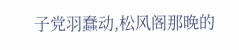子党羽蠢动,松风阁那晚的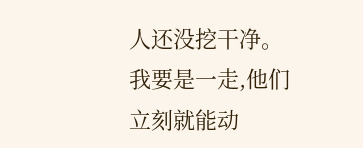人还没挖干净。我要是一走,他们立刻就能动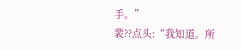手。”
裴??点头:“我知道。所